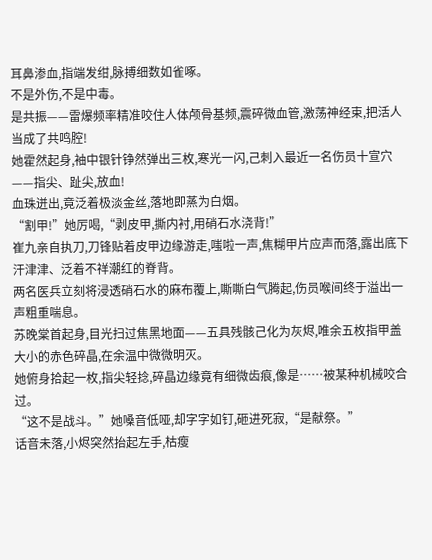耳鼻渗血,指端发绀,脉搏细数如雀啄。
不是外伤,不是中毒。
是共振——雷爆频率精准咬住人体颅骨基频,震碎微血管,激荡神经束,把活人当成了共鸣腔!
她霍然起身,袖中银针铮然弹出三枚,寒光一闪,己刺入最近一名伤员十宣穴——指尖、趾尖,放血!
血珠迸出,竟泛着极淡金丝,落地即蒸为白烟。
“割甲!”她厉喝,“剥皮甲,撕内衬,用硝石水浇背!”
崔九亲自执刀,刀锋贴着皮甲边缘游走,嗤啦一声,焦糊甲片应声而落,露出底下汗津津、泛着不祥潮红的脊背。
两名医兵立刻将浸透硝石水的麻布覆上,嘶嘶白气腾起,伤员喉间终于溢出一声粗重喘息。
苏晚棠首起身,目光扫过焦黑地面——五具残骸己化为灰烬,唯余五枚指甲盖大小的赤色碎晶,在余温中微微明灭。
她俯身拾起一枚,指尖轻捻,碎晶边缘竟有细微齿痕,像是……被某种机械咬合过。
“这不是战斗。”她嗓音低哑,却字字如钉,砸进死寂,“是献祭。”
话音未落,小烬突然抬起左手,枯瘦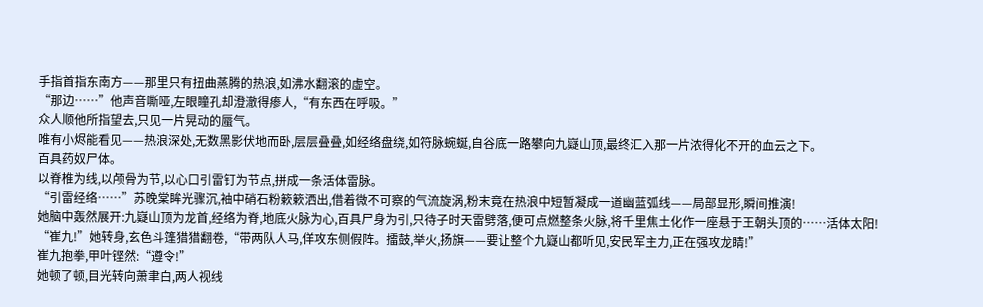手指首指东南方——那里只有扭曲蒸腾的热浪,如沸水翻滚的虚空。
“那边……”他声音嘶哑,左眼瞳孔却澄澈得瘆人,“有东西在呼吸。”
众人顺他所指望去,只见一片晃动的蜃气。
唯有小烬能看见——热浪深处,无数黑影伏地而卧,层层叠叠,如经络盘绕,如符脉蜿蜒,自谷底一路攀向九嶷山顶,最终汇入那一片浓得化不开的血云之下。
百具药奴尸体。
以脊椎为线,以颅骨为节,以心口引雷钉为节点,拼成一条活体雷脉。
“引雷经络……”苏晚棠眸光骤沉,袖中硝石粉簌簌洒出,借着微不可察的气流旋涡,粉末竟在热浪中短暂凝成一道幽蓝弧线——局部显形,瞬间推演!
她脑中轰然展开:九嶷山顶为龙首,经络为脊,地底火脉为心,百具尸身为引,只待子时天雷劈落,便可点燃整条火脉,将千里焦土化作一座悬于王朝头顶的……活体太阳!
“崔九!”她转身,玄色斗篷猎猎翻卷,“带两队人马,佯攻东侧假阵。擂鼓,举火,扬旗——要让整个九嶷山都听见,安民军主力,正在强攻龙睛!”
崔九抱拳,甲叶铿然:“遵令!”
她顿了顿,目光转向萧聿白,两人视线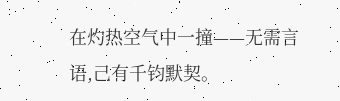在灼热空气中一撞——无需言语,己有千钧默契。